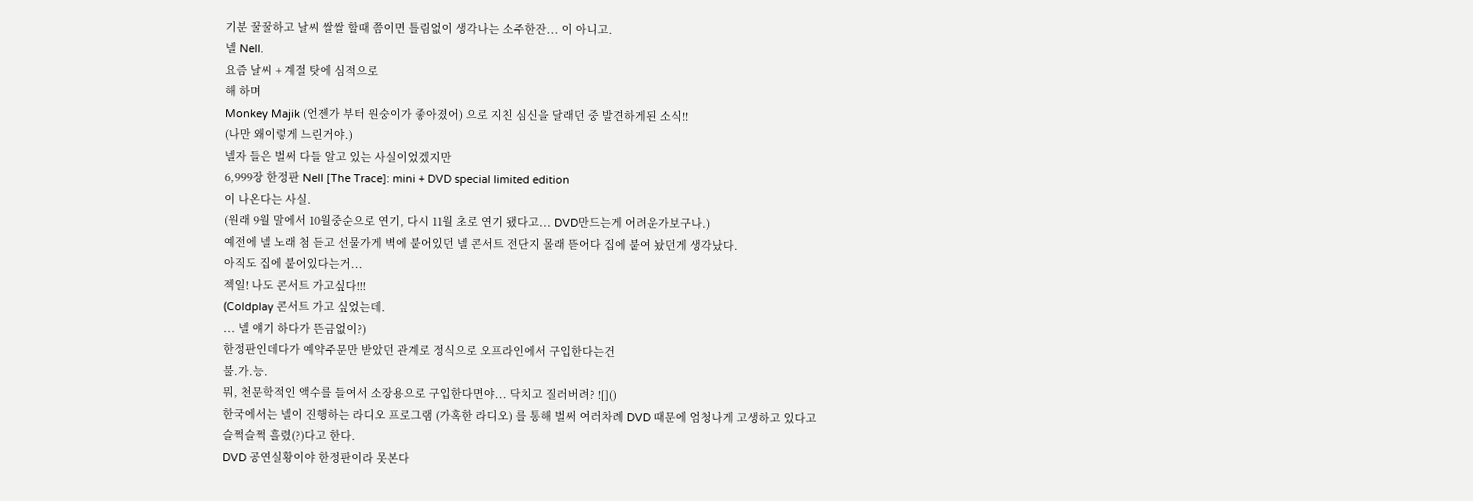기분 꿀꿀하고 날씨 쌀쌀 할때 쯤이면 틀림없이 생각나는 소주한잔... 이 아니고.
넬 Nell.
요즘 날씨 + 계절 탓에 심적으로
해 하며
Monkey Majik (언젠가 부터 원숭이가 좋아졌어) 으로 지친 심신을 달래던 중 발견하게된 소식!!
(나만 왜이렇게 느린거야.)
넬자 들은 벌써 다들 알고 있는 사실이었겠지만
6,999장 한정판 Nell [The Trace]: mini + DVD special limited edition
이 나온다는 사실.
(원래 9월 말에서 10월중순으로 연기, 다시 11월 초로 연기 됐다고... DVD만드는게 어려운가보구나.)
예전에 넬 노래 첨 듣고 선물가게 벽에 붙어있던 넬 콘서트 전단지 몰래 뜯어다 집에 붙여 놨던게 생각났다.
아직도 집에 붙어있다는거...
젝일! 나도 콘서트 가고싶다!!!
(Coldplay 콘서트 가고 싶었는데.
... 넬 얘기 하다가 뜬금없이?)
한정판인데다가 예약주문만 받았던 관계로 정식으로 오프라인에서 구입한다는건
불.가.능.
뭐, 천문학적인 액수를 들여서 소장용으로 구입한다면야... 닥치고 질러버려? ![]()
한국에서는 넬이 진행하는 라디오 프로그램 (가혹한 라디오) 를 통해 벌써 여러차례 DVD 때문에 엄청나게 고생하고 있다고 슬쩍슬쩍 흘렸(?)다고 한다.
DVD 공연실황이야 한정판이라 못본다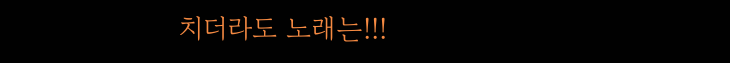치더라도 노래는!!!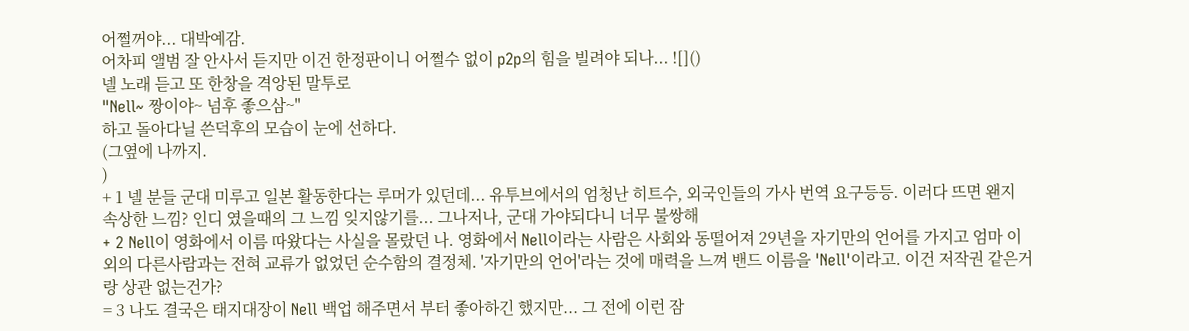어쩔꺼야... 대박예감.
어차피 앨범 잘 안사서 듣지만 이건 한정판이니 어쩔수 없이 p2p의 힘을 빌려야 되나... ![]()
넬 노래 듣고 또 한창을 격앙된 말투로
"Nell~ 짱이야~ 넘후 좋으삼~"
하고 돌아다닐 쓴덕후의 모습이 눈에 선하다.
(그옆에 나까지.
)
+ 1 넬 분들 군대 미루고 일본 활동한다는 루머가 있던데... 유투브에서의 엄청난 히트수, 외국인들의 가사 번역 요구등등. 이러다 뜨면 왠지 속상한 느낌? 인디 였을때의 그 느낌 잊지않기를... 그나저나, 군대 가야되다니 너무 불쌍해
+ 2 Nell이 영화에서 이름 따왔다는 사실을 몰랐던 나. 영화에서 Nell이라는 사람은 사회와 동떨어져 29년을 자기만의 언어를 가지고 엄마 이외의 다른사람과는 전혀 교류가 없었던 순수함의 결정체. '자기만의 언어'라는 것에 매력을 느껴 밴드 이름을 'Nell'이라고. 이건 저작권 같은거랑 상관 없는건가?
= 3 나도 결국은 태지대장이 Nell 백업 해주면서 부터 좋아하긴 했지만... 그 전에 이런 잠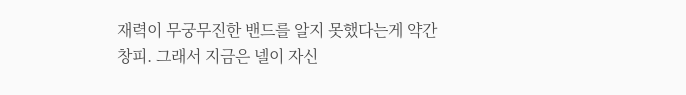재력이 무궁무진한 밴드를 알지 못했다는게 약간 창피. 그래서 지금은 넬이 자신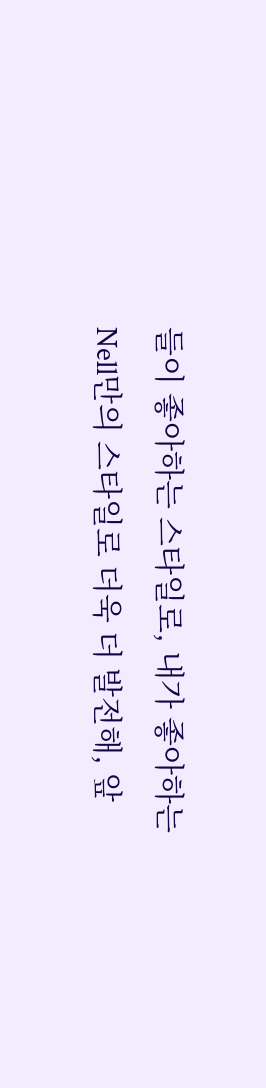들이 좋아하는 스타일로, 내가 좋아하는 Nell만의 스타일로 더욱 더 발전해, 앞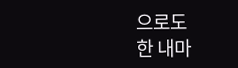으로도
한 내마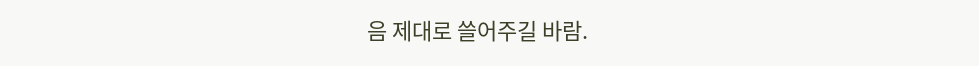음 제대로 쓸어주길 바람.